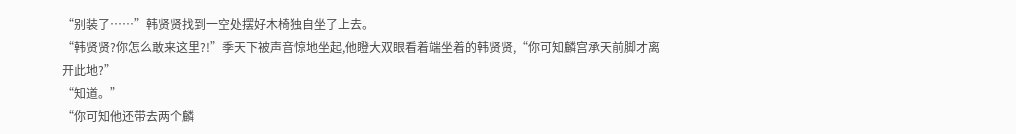“别装了……”韩贤贤找到一空处摆好木椅独自坐了上去。
“韩贤贤?你怎么敢来这里?!”季天下被声音惊地坐起,他瞪大双眼看着端坐着的韩贤贤,“你可知麟宫承天前脚才离开此地?”
“知道。”
“你可知他还带去两个麟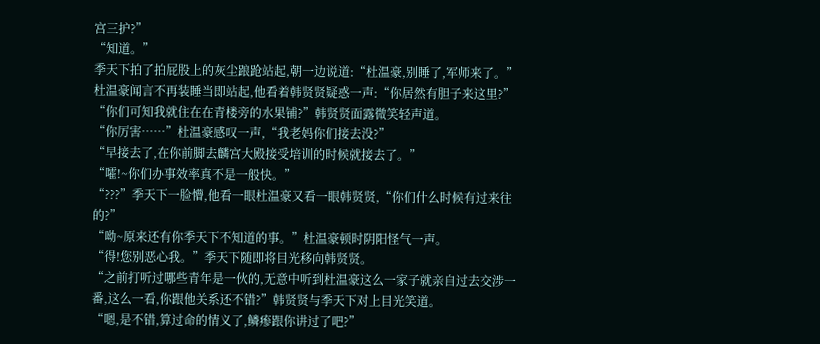宫三护?”
“知道。”
季天下拍了拍屁股上的灰尘踉跄站起,朝一边说道:“杜温豪,别睡了,军师来了。”
杜温豪闻言不再装睡当即站起,他看着韩贤贤疑惑一声:“你居然有胆子来这里?”
“你们可知我就住在在青楼旁的水果铺?”韩贤贤面露微笑轻声道。
“你厉害……”杜温豪感叹一声,“我老妈你们接去没?”
“早接去了,在你前脚去麟宫大殿接受培训的时候就接去了。”
“嚯!~你们办事效率真不是一般快。”
“???”季天下一脸懵,他看一眼杜温豪又看一眼韩贤贤,“你们什么时候有过来往的?”
“呦~原来还有你季天下不知道的事。”杜温豪顿时阴阳怪气一声。
“得!您别恶心我。”季天下随即将目光移向韩贤贤。
“之前打听过哪些青年是一伙的,无意中听到杜温豪这么一家子就亲自过去交涉一番,这么一看,你跟他关系还不错?”韩贤贤与季天下对上目光笑道。
“嗯,是不错,算过命的情义了,鳞瘆跟你讲过了吧?”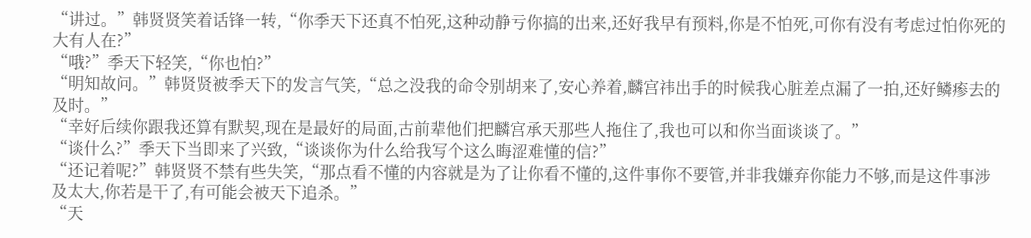“讲过。”韩贤贤笑着话锋一转,“你季天下还真不怕死,这种动静亏你搞的出来,还好我早有预料,你是不怕死,可你有没有考虑过怕你死的大有人在?”
“哦?”季天下轻笑,“你也怕?”
“明知故问。”韩贤贤被季天下的发言气笑,“总之没我的命令别胡来了,安心养着,麟宫祎出手的时候我心脏差点漏了一拍,还好鳞瘆去的及时。”
“幸好后续你跟我还算有默契,现在是最好的局面,古前辈他们把麟宫承天那些人拖住了,我也可以和你当面谈谈了。”
“谈什么?”季天下当即来了兴致,“谈谈你为什么给我写个这么晦涩难懂的信?”
“还记着呢?”韩贤贤不禁有些失笑,“那点看不懂的内容就是为了让你看不懂的,这件事你不要管,并非我嫌弃你能力不够,而是这件事涉及太大,你若是干了,有可能会被天下追杀。”
“天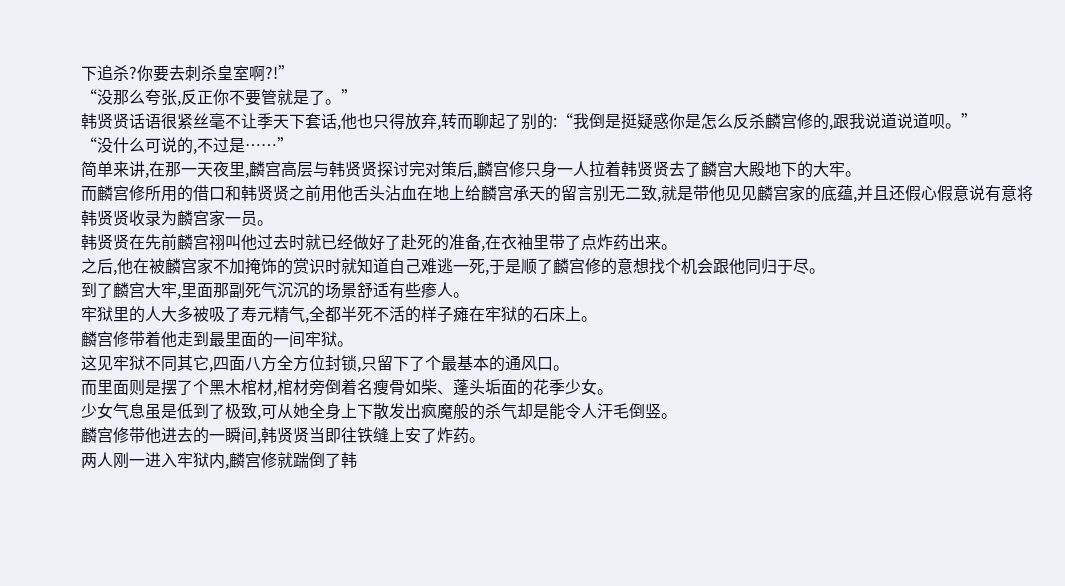下追杀?你要去刺杀皇室啊?!”
“没那么夸张,反正你不要管就是了。”
韩贤贤话语很紧丝毫不让季天下套话,他也只得放弃,转而聊起了别的:“我倒是挺疑惑你是怎么反杀麟宫修的,跟我说道说道呗。”
“没什么可说的,不过是……”
简单来讲,在那一天夜里,麟宫高层与韩贤贤探讨完对策后,麟宫修只身一人拉着韩贤贤去了麟宫大殿地下的大牢。
而麟宫修所用的借口和韩贤贤之前用他舌头沾血在地上给麟宫承天的留言别无二致,就是带他见见麟宫家的底蕴,并且还假心假意说有意将韩贤贤收录为麟宫家一员。
韩贤贤在先前麟宫祤叫他过去时就已经做好了赴死的准备,在衣袖里带了点炸药出来。
之后,他在被麟宫家不加掩饰的赏识时就知道自己难逃一死,于是顺了麟宫修的意想找个机会跟他同归于尽。
到了麟宫大牢,里面那副死气沉沉的场景舒适有些瘆人。
牢狱里的人大多被吸了寿元精气,全都半死不活的样子瘫在牢狱的石床上。
麟宫修带着他走到最里面的一间牢狱。
这见牢狱不同其它,四面八方全方位封锁,只留下了个最基本的通风口。
而里面则是摆了个黑木棺材,棺材旁倒着名瘦骨如柴、蓬头垢面的花季少女。
少女气息虽是低到了极致,可从她全身上下散发出疯魔般的杀气却是能令人汗毛倒竖。
麟宫修带他进去的一瞬间,韩贤贤当即往铁缝上安了炸药。
两人刚一进入牢狱内,麟宫修就踹倒了韩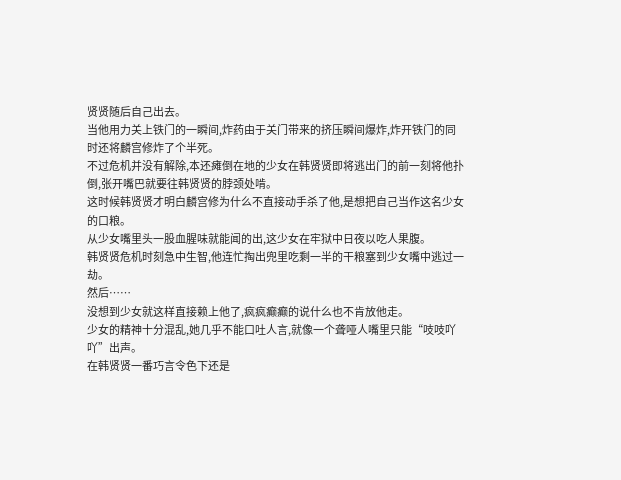贤贤随后自己出去。
当他用力关上铁门的一瞬间,炸药由于关门带来的挤压瞬间爆炸,炸开铁门的同时还将麟宫修炸了个半死。
不过危机并没有解除,本还瘫倒在地的少女在韩贤贤即将逃出门的前一刻将他扑倒,张开嘴巴就要往韩贤贤的脖颈处啃。
这时候韩贤贤才明白麟宫修为什么不直接动手杀了他,是想把自己当作这名少女的口粮。
从少女嘴里头一股血腥味就能闻的出,这少女在牢狱中日夜以吃人果腹。
韩贤贤危机时刻急中生智,他连忙掏出兜里吃剩一半的干粮塞到少女嘴中逃过一劫。
然后……
没想到少女就这样直接赖上他了,疯疯癫癫的说什么也不肯放他走。
少女的精神十分混乱,她几乎不能口吐人言,就像一个聋哑人嘴里只能“吱吱吖吖”出声。
在韩贤贤一番巧言令色下还是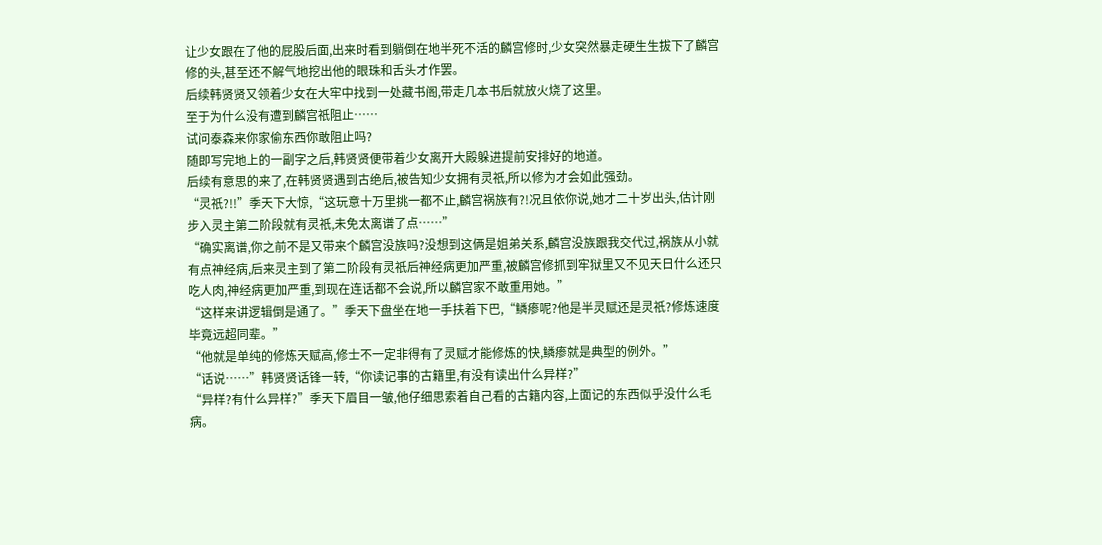让少女跟在了他的屁股后面,出来时看到躺倒在地半死不活的麟宫修时,少女突然暴走硬生生拔下了麟宫修的头,甚至还不解气地挖出他的眼珠和舌头才作罢。
后续韩贤贤又领着少女在大牢中找到一处藏书阁,带走几本书后就放火烧了这里。
至于为什么没有遭到麟宫祇阻止……
试问泰森来你家偷东西你敢阻止吗?
随即写完地上的一副字之后,韩贤贤便带着少女离开大殿躲进提前安排好的地道。
后续有意思的来了,在韩贤贤遇到古绝后,被告知少女拥有灵祇,所以修为才会如此强劲。
“灵祇?!!”季天下大惊,“这玩意十万里挑一都不止,麟宫祸族有?!况且依你说,她才二十岁出头,估计刚步入灵主第二阶段就有灵祇,未免太离谱了点……”
“确实离谱,你之前不是又带来个麟宫没族吗?没想到这俩是姐弟关系,麟宫没族跟我交代过,祸族从小就有点神经病,后来灵主到了第二阶段有灵祇后神经病更加严重,被麟宫修抓到牢狱里又不见天日什么还只吃人肉,神经病更加严重,到现在连话都不会说,所以麟宫家不敢重用她。”
“这样来讲逻辑倒是通了。”季天下盘坐在地一手扶着下巴,“鳞瘆呢?他是半灵赋还是灵祇?修炼速度毕竟远超同辈。”
“他就是单纯的修炼天赋高,修士不一定非得有了灵赋才能修炼的快,鳞瘆就是典型的例外。”
“话说……”韩贤贤话锋一转,“你读记事的古籍里,有没有读出什么异样?”
“异样?有什么异样?”季天下眉目一皱,他仔细思索着自己看的古籍内容,上面记的东西似乎没什么毛病。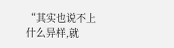“其实也说不上什么异样,就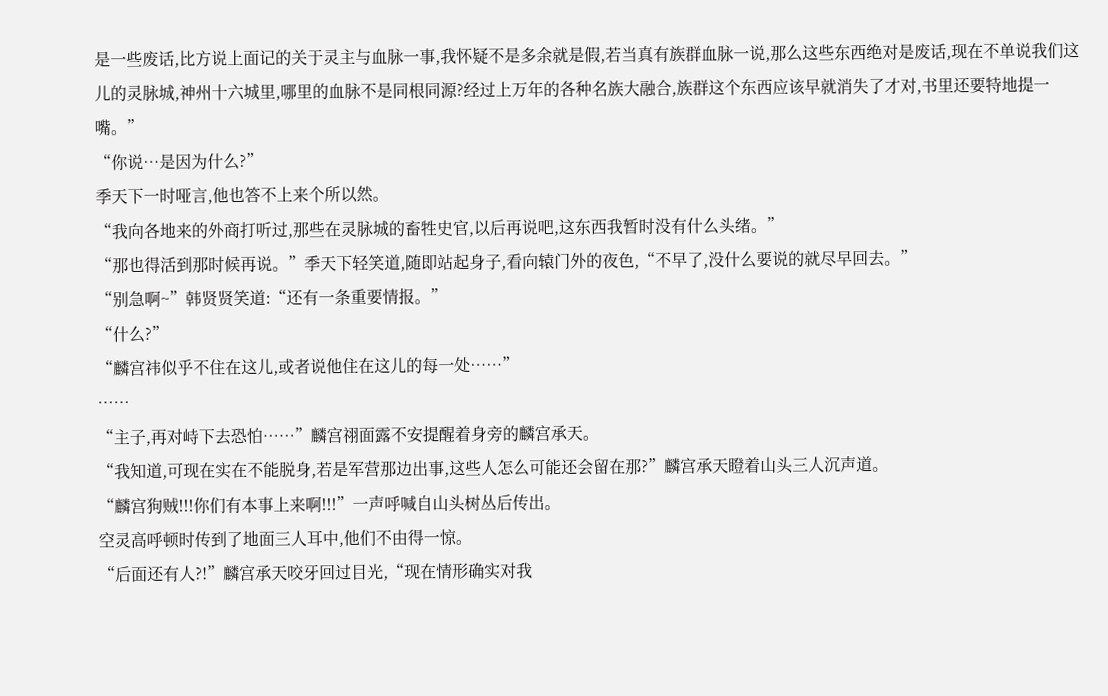是一些废话,比方说上面记的关于灵主与血脉一事,我怀疑不是多余就是假,若当真有族群血脉一说,那么这些东西绝对是废话,现在不单说我们这儿的灵脉城,神州十六城里,哪里的血脉不是同根同源?经过上万年的各种名族大融合,族群这个东西应该早就消失了才对,书里还要特地提一嘴。”
“你说…是因为什么?”
季天下一时哑言,他也答不上来个所以然。
“我向各地来的外商打听过,那些在灵脉城的畜牲史官,以后再说吧,这东西我暂时没有什么头绪。”
“那也得活到那时候再说。”季天下轻笑道,随即站起身子,看向辕门外的夜色,“不早了,没什么要说的就尽早回去。”
“别急啊~”韩贤贤笑道:“还有一条重要情报。”
“什么?”
“麟宫祎似乎不住在这儿,或者说他住在这儿的每一处……”
……
“主子,再对峙下去恐怕……”麟宫祤面露不安提醒着身旁的麟宫承天。
“我知道,可现在实在不能脱身,若是军营那边出事,这些人怎么可能还会留在那?”麟宫承天瞪着山头三人沉声道。
“麟宫狗贼!!!你们有本事上来啊!!!”一声呼喊自山头树丛后传出。
空灵高呼顿时传到了地面三人耳中,他们不由得一惊。
“后面还有人?!”麟宫承天咬牙回过目光,“现在情形确实对我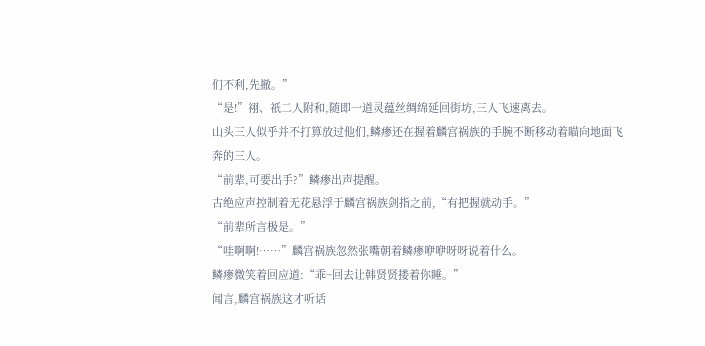们不利,先撤。”
“是!”祤、祇二人附和,随即一道灵蕴丝绸绵延回街坊,三人飞速离去。
山头三人似乎并不打算放过他们,鳞瘆还在握着麟宫祸族的手腕不断移动着瞄向地面飞奔的三人。
“前辈,可要出手?”鳞瘆出声提醒。
古绝应声控制着无花悬浮于麟宫祸族剑指之前,“有把握就动手。”
“前辈所言极是。”
“哇啊啊!……”麟宫祸族忽然张嘴朝着鳞瘆咿咿呀呀说着什么。
鳞瘆微笑着回应道:“乖~回去让韩贤贤搂着你睡。”
闻言,麟宫祸族这才听话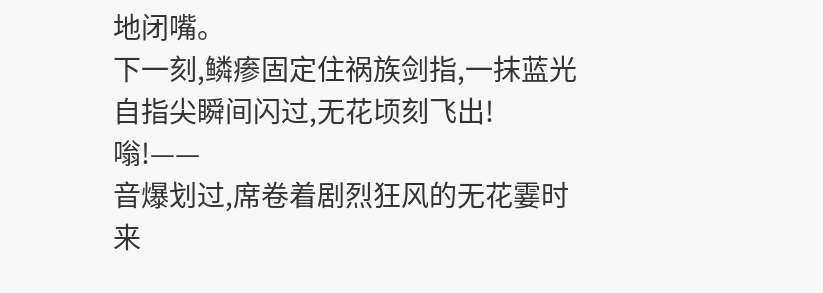地闭嘴。
下一刻,鳞瘆固定住祸族剑指,一抹蓝光自指尖瞬间闪过,无花顷刻飞出!
嗡!——
音爆划过,席卷着剧烈狂风的无花霎时来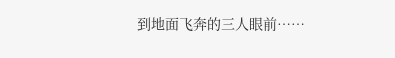到地面飞奔的三人眼前……